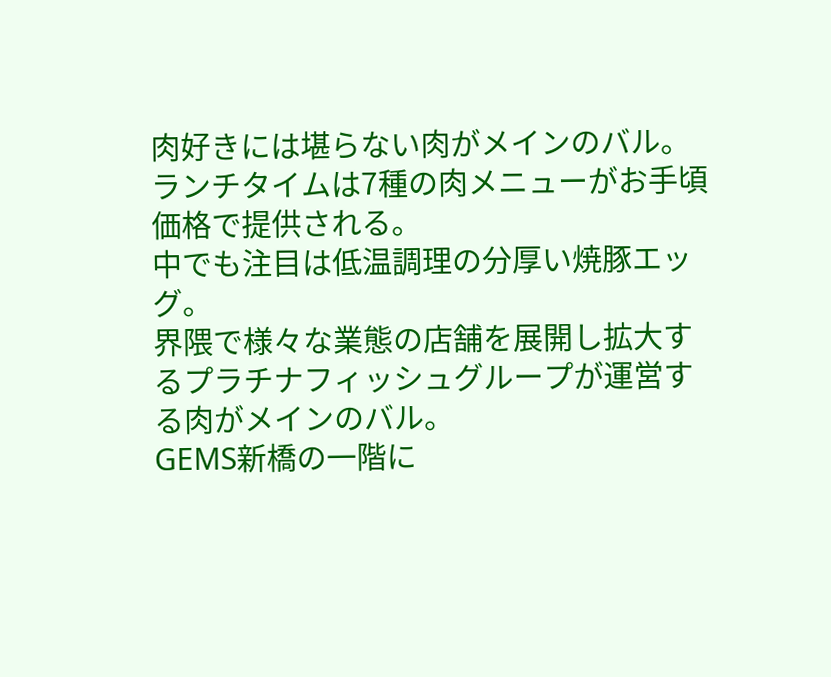肉好きには堪らない肉がメインのバル。
ランチタイムは7種の肉メニューがお手頃価格で提供される。
中でも注目は低温調理の分厚い焼豚エッグ。
界隈で様々な業態の店舗を展開し拡大するプラチナフィッシュグループが運営する肉がメインのバル。
GEMS新橋の一階に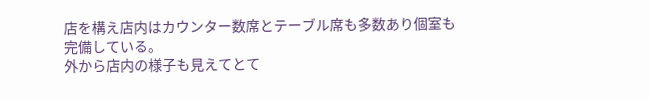店を構え店内はカウンター数席とテーブル席も多数あり個室も完備している。
外から店内の様子も見えてとて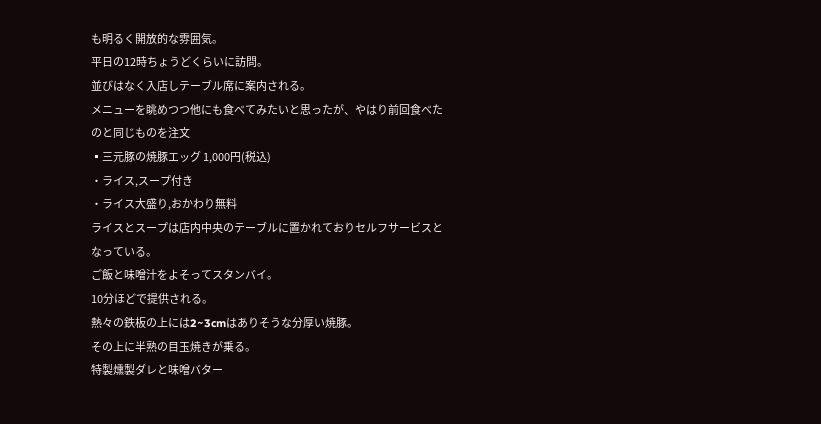も明るく開放的な雰囲気。
平日の12時ちょうどくらいに訪問。
並びはなく入店しテーブル席に案内される。
メニューを眺めつつ他にも食べてみたいと思ったが、やはり前回食べたのと同じものを注文
▪三元豚の焼豚エッグ 1,000円(税込)
・ライス,スープ付き
・ライス大盛り,おかわり無料
ライスとスープは店内中央のテーブルに置かれておりセルフサービスとなっている。
ご飯と味噌汁をよそってスタンバイ。
10分ほどで提供される。
熱々の鉄板の上には2~3cmはありそうな分厚い焼豚。
その上に半熟の目玉焼きが乗る。
特製燻製ダレと味噌バター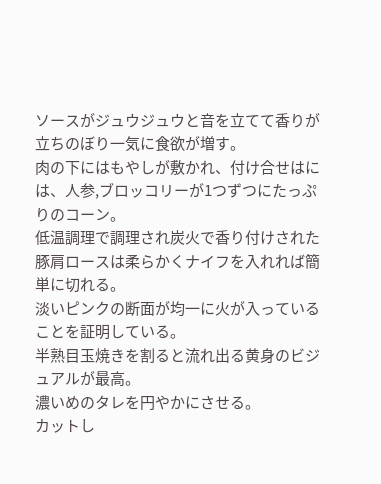ソースがジュウジュウと音を立てて香りが立ちのぼり一気に食欲が増す。
肉の下にはもやしが敷かれ、付け合せはには、人参,ブロッコリーが1つずつにたっぷりのコーン。
低温調理で調理され炭火で香り付けされた豚肩ロースは柔らかくナイフを入れれば簡単に切れる。
淡いピンクの断面が均一に火が入っていることを証明している。
半熟目玉焼きを割ると流れ出る黄身のビジュアルが最高。
濃いめのタレを円やかにさせる。
カットし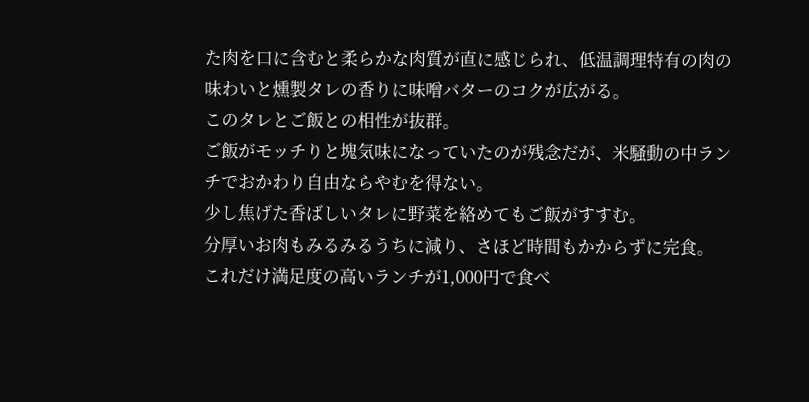た肉を口に含むと柔らかな肉質が直に感じられ、低温調理特有の肉の味わいと燻製タレの香りに味噌バターのコクが広がる。
このタレとご飯との相性が抜群。
ご飯がモッチりと塊気味になっていたのが残念だが、米騒動の中ランチでおかわり自由ならやむを得ない。
少し焦げた香ばしいタレに野菜を絡めてもご飯がすすむ。
分厚いお肉もみるみるうちに減り、さほど時間もかからずに完食。
これだけ満足度の高いランチが1,000円で食べ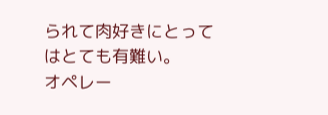られて肉好きにとってはとても有難い。
オペレー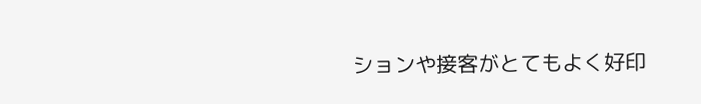ションや接客がとてもよく好印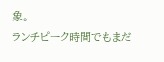象。
ランチピーク時間でもまだ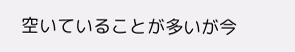空いていることが多いが今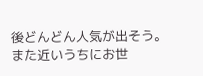後どんどん人気が出そう。
また近いうちにお世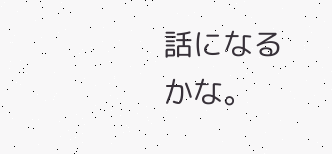話になるかな。